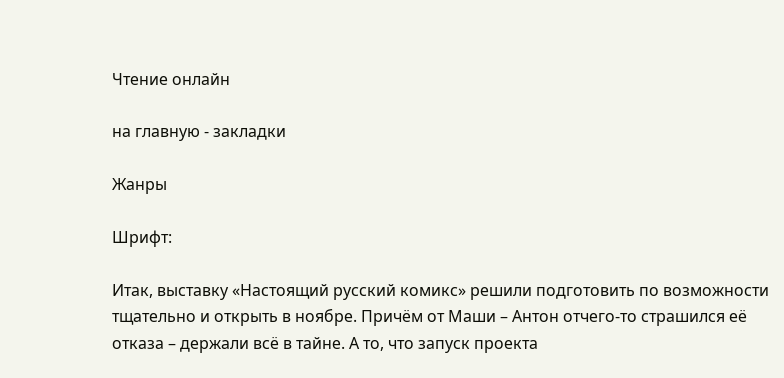Чтение онлайн

на главную - закладки

Жанры

Шрифт:

Итак, выставку «Настоящий русский комикс» решили подготовить по возможности тщательно и открыть в ноябре. Причём от Маши – Антон отчего-то страшился её отказа – держали всё в тайне. А то, что запуск проекта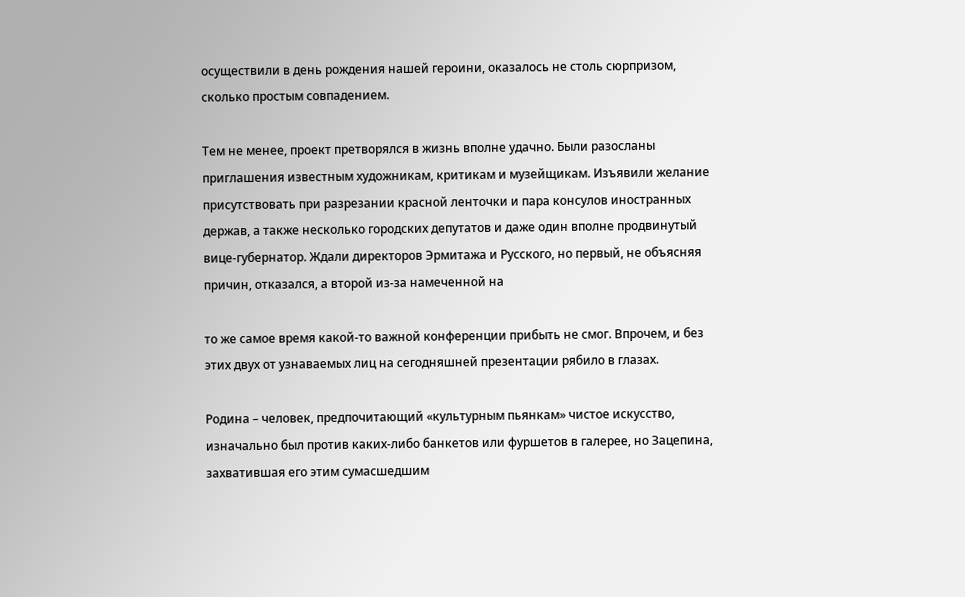осуществили в день рождения нашей героини, оказалось не столь сюрпризом, сколько простым совпадением.

Тем не менее, проект претворялся в жизнь вполне удачно. Были разосланы приглашения известным художникам, критикам и музейщикам. Изъявили желание присутствовать при разрезании красной ленточки и пара консулов иностранных держав, а также несколько городских депутатов и даже один вполне продвинутый вице-губернатор. Ждали директоров Эрмитажа и Русского, но первый, не объясняя причин, отказался, а второй из-за намеченной на

то же самое время какой-то важной конференции прибыть не смог. Впрочем, и без этих двух от узнаваемых лиц на сегодняшней презентации рябило в глазах.

Родина – человек, предпочитающий «культурным пьянкам» чистое искусство, изначально был против каких-либо банкетов или фуршетов в галерее, но Зацепина, захватившая его этим сумасшедшим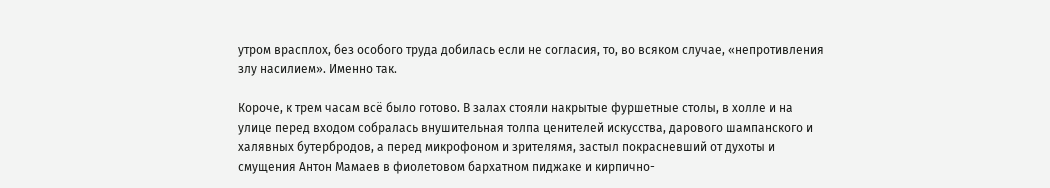утром врасплох, без особого труда добилась если не согласия, то, во всяком случае, «непротивления злу насилием». Именно так.

Короче, к трем часам всё было готово. В залах стояли накрытые фуршетные столы, в холле и на улице перед входом собралась внушительная толпа ценителей искусства, дарового шампанского и халявных бутербродов, а перед микрофоном и зрителямя, застыл покрасневший от духоты и смущения Антон Мамаев в фиолетовом бархатном пиджаке и кирпично-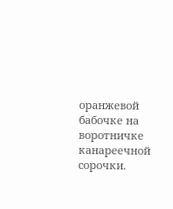оранжевой бабочке на воротничке канареечной сорочки.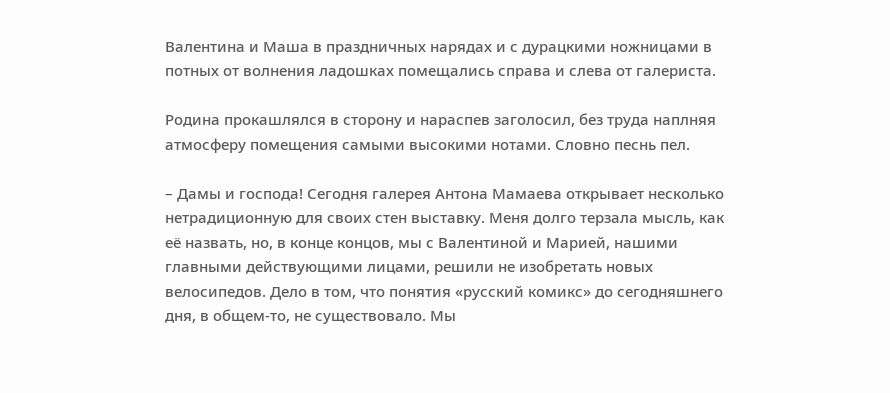Валентина и Маша в праздничных нарядах и с дурацкими ножницами в потных от волнения ладошках помещались справа и слева от галериста.

Родина прокашлялся в сторону и нараспев заголосил, без труда наплняя атмосферу помещения самыми высокими нотами. Словно песнь пел.

– Дамы и господа! Сегодня галерея Антона Мамаева открывает несколько нетрадиционную для своих стен выставку. Меня долго терзала мысль, как её назвать, но, в конце концов, мы с Валентиной и Марией, нашими главными действующими лицами, решили не изобретать новых велосипедов. Дело в том, что понятия «русский комикс» до сегодняшнего дня, в общем-то, не существовало. Мы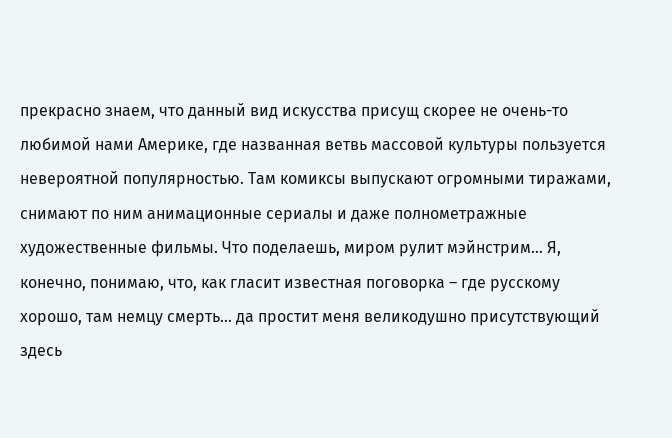прекрасно знаем, что данный вид искусства присущ скорее не очень-то любимой нами Америке, где названная ветвь массовой культуры пользуется невероятной популярностью. Там комиксы выпускают огромными тиражами, снимают по ним анимационные сериалы и даже полнометражные художественные фильмы. Что поделаешь, миром рулит мэйнстрим… Я, конечно, понимаю, что, как гласит известная поговорка – где русскому хорошо, там немцу смерть… да простит меня великодушно присутствующий здесь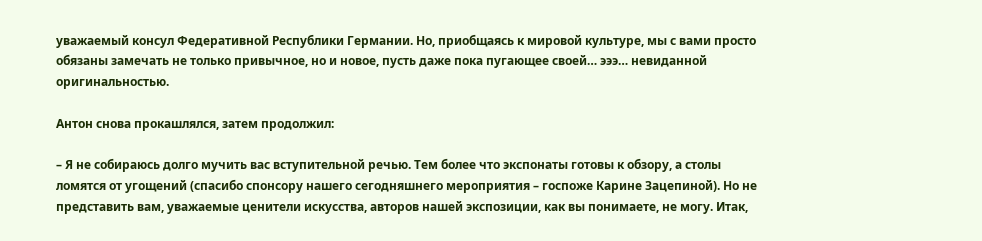уважаемый консул Федеративной Республики Германии. Но, приобщаясь к мировой культуре, мы с вами просто обязаны замечать не только привычное, но и новое, пусть даже пока пугающее своей… эээ… невиданной оригинальностью.

Антон снова прокашлялся, затем продолжил:

– Я не собираюсь долго мучить вас вступительной речью. Тем более что экспонаты готовы к обзору, а столы ломятся от угощений (спасибо спонсору нашего сегодняшнего мероприятия – госпоже Карине Зацепиной). Но не представить вам, уважаемые ценители искусства, авторов нашей экспозиции, как вы понимаете, не могу. Итак,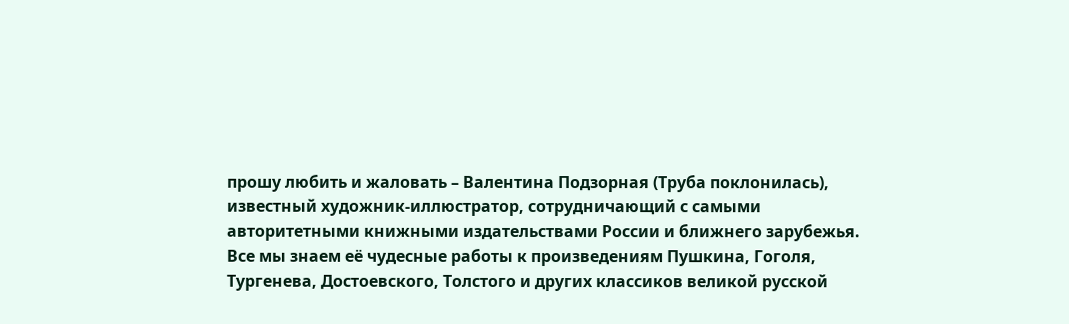прошу любить и жаловать – Валентина Подзорная (Труба поклонилась), известный художник-иллюстратор, сотрудничающий с самыми авторитетными книжными издательствами России и ближнего зарубежья. Все мы знаем её чудесные работы к произведениям Пушкина, Гоголя, Тургенева, Достоевского, Толстого и других классиков великой русской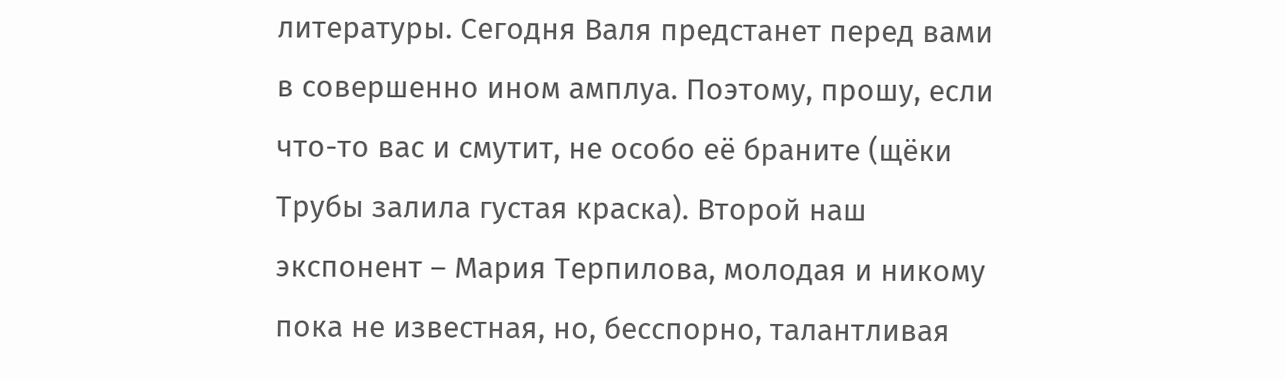литературы. Сегодня Валя предстанет перед вами в совершенно ином амплуа. Поэтому, прошу, если что-то вас и смутит, не особо её браните (щёки Трубы залила густая краска). Второй наш экспонент – Мария Терпилова, молодая и никому пока не известная, но, бесспорно, талантливая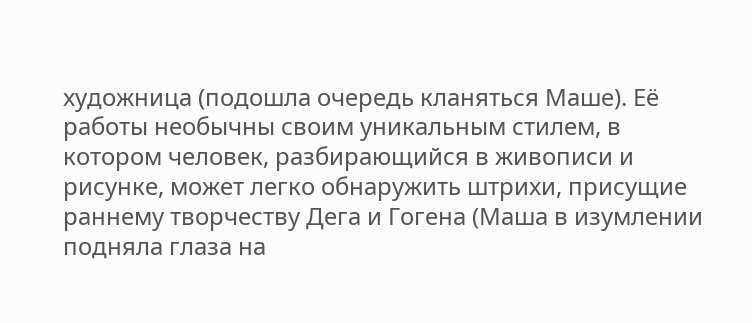художница (подошла очередь кланяться Маше). Её работы необычны своим уникальным стилем, в котором человек, разбирающийся в живописи и рисунке, может легко обнаружить штрихи, присущие раннему творчеству Дега и Гогена (Маша в изумлении подняла глаза на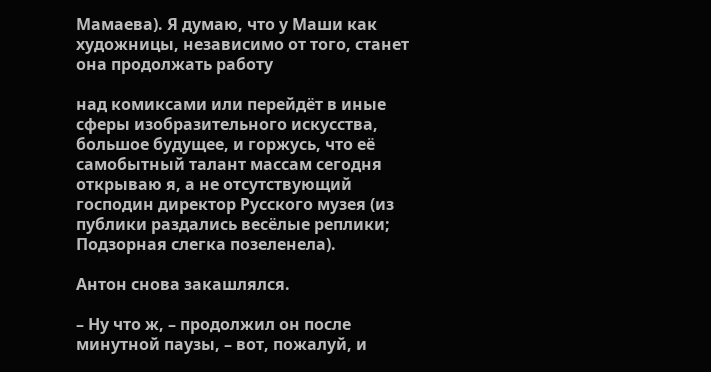Мамаева). Я думаю, что у Маши как художницы, независимо от того, станет она продолжать работу

над комиксами или перейдёт в иные сферы изобразительного искусства, большое будущее, и горжусь, что её самобытный талант массам сегодня открываю я, а не отсутствующий господин директор Русского музея (из публики раздались весёлые реплики; Подзорная слегка позеленела).

Антон снова закашлялся.

– Ну что ж, – продолжил он после минутной паузы, – вот, пожалуй, и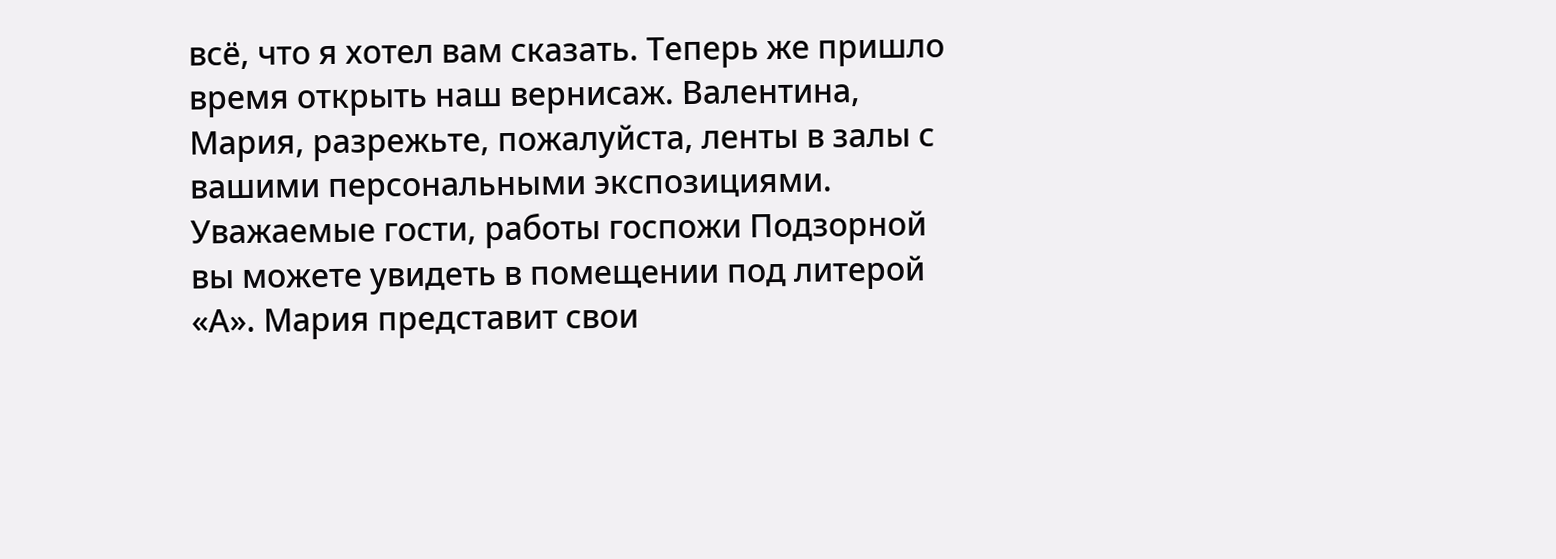всё, что я хотел вам сказать. Теперь же пришло время открыть наш вернисаж. Валентина, Мария, разрежьте, пожалуйста, ленты в залы с вашими персональными экспозициями. Уважаемые гости, работы госпожи Подзорной вы можете увидеть в помещении под литерой «А». Мария представит свои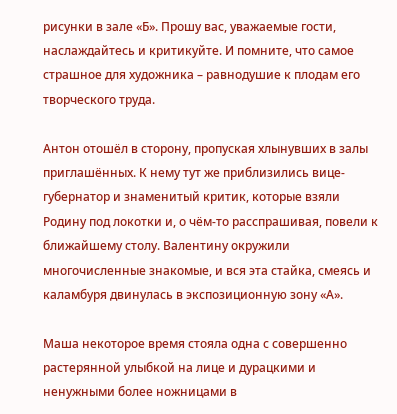рисунки в зале «Б». Прошу вас, уважаемые гости, наслаждайтесь и критикуйте. И помните, что самое страшное для художника – равнодушие к плодам его творческого труда.

Антон отошёл в сторону, пропуская хлынувших в залы приглашённых. К нему тут же приблизились вице-губернатор и знаменитый критик, которые взяли Родину под локотки и, о чём-то расспрашивая, повели к ближайшему столу. Валентину окружили многочисленные знакомые, и вся эта стайка, смеясь и каламбуря двинулась в экспозиционную зону «А».

Маша некоторое время стояла одна с совершенно растерянной улыбкой на лице и дурацкими и ненужными более ножницами в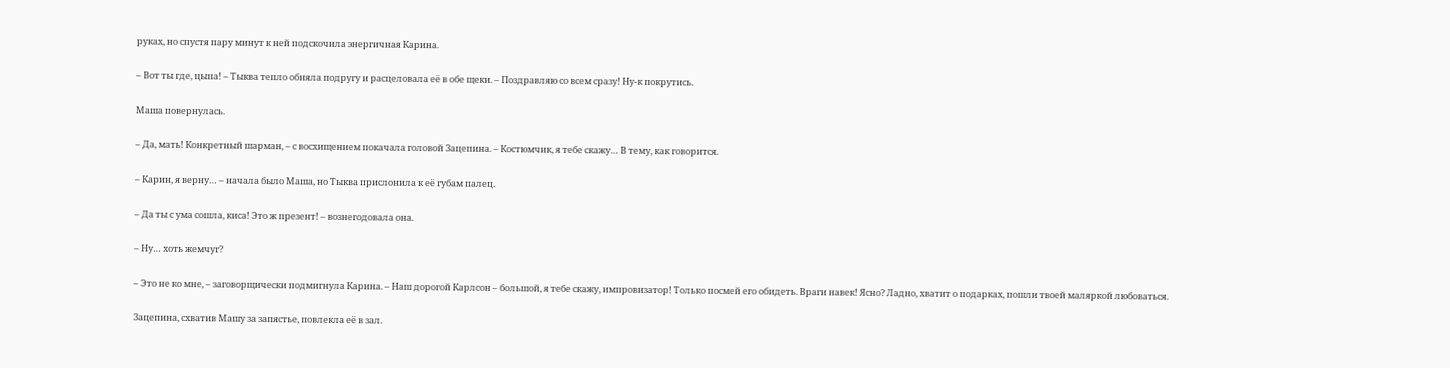руках, но спустя пару минут к ней подскочила энергичная Карина.

– Вот ты где, цыпа! – Тыква тепло обняла подругу и расцеловала её в обе щеки. – Поздравляю со всем сразу! Ну-к покрутись.

Маша повернулась.

– Да, мать! Конкретный шарман, – с восхищением покачала головой Зацепина. – Костюмчик, я тебе скажу… В тему, как говорится.

– Карин, я верну… – начала было Маша, но Тыква прислонила к её губам палец.

– Да ты с ума сошла, киса! Это ж презент! – вознегодовала она.

– Ну… хоть жемчуг?

– Это не ко мне, – заговорщически подмигнула Карина. – Наш дорогой Карлсон – большой, я тебе скажу, импровизатор! Только посмей его обидеть. Враги навек! Ясно? Ладно, хватит о подарках, пошли твоей маляркой любоваться.

Зацепина, схватив Машу за запястье, повлекла её в зал.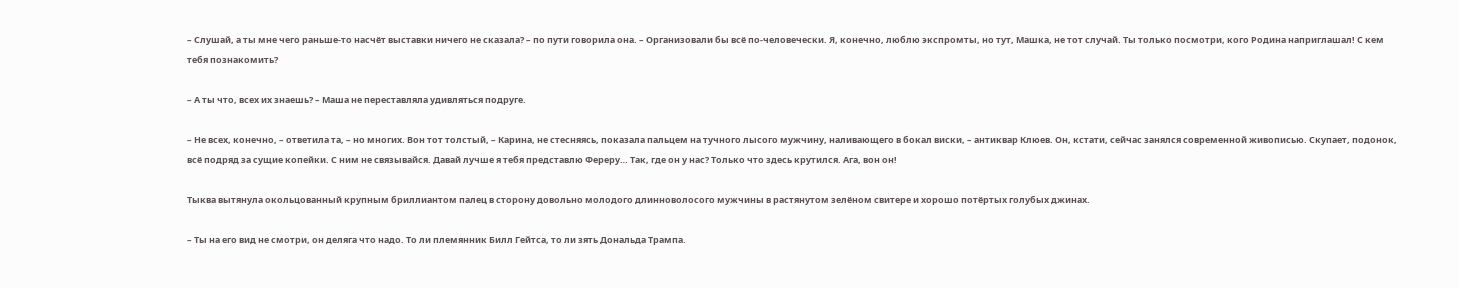– Слушай, а ты мне чего раньше-то насчёт выставки ничего не сказала? – по пути говорила она. – Организовали бы всё по-человечески. Я, конечно, люблю экспромты, но тут, Машка, не тот случай. Ты только посмотри, кого Родина наприглашал! С кем тебя познакомить?

– А ты что, всех их знаешь? – Маша не переставляла удивляться подруге.

– Не всех, конечно, – ответила та, – но многих. Вон тот толстый, – Карина, не стесняясь, показала пальцем на тучного лысого мужчину, наливающего в бокал виски, – антиквар Клюев. Он, кстати, сейчас занялся современной живописью. Скупает, подонок, всё подряд за сущие копейки. С ним не связывайся. Давай лучше я тебя представлю Фереру… Так, где он у нас? Только что здесь крутился. Ага, вон он!

Тыква вытянула окольцованный крупным бриллиантом палец в сторону довольно молодого длинноволосого мужчины в растянутом зелёном свитере и хорошо потёртых голубых джинах.

– Ты на его вид не смотри, он деляга что надо. То ли племянник Билл Гейтса, то ли зять Дональда Трампа.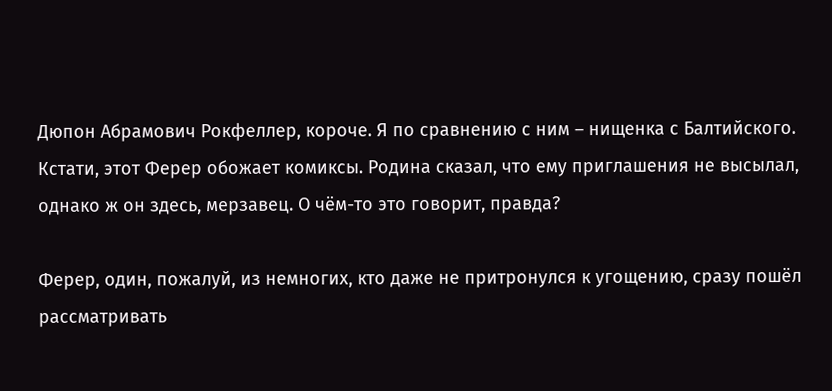Дюпон Абрамович Рокфеллер, короче. Я по сравнению с ним – нищенка с Балтийского. Кстати, этот Ферер обожает комиксы. Родина сказал, что ему приглашения не высылал, однако ж он здесь, мерзавец. О чём-то это говорит, правда?

Ферер, один, пожалуй, из немногих, кто даже не притронулся к угощению, сразу пошёл рассматривать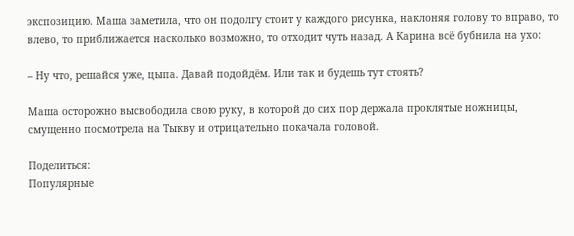экспозицию. Маша заметила, что он подолгу стоит у каждого рисунка, наклоняя голову то вправо, то влево, то приближается насколько возможно, то отходит чуть назад. А Карина всё бубнила на ухо:

– Ну что, решайся уже, цыпа. Давай подойдём. Или так и будешь тут стоять?

Маша осторожно высвободила свою руку, в которой до сих пор держала проклятые ножницы, смущенно посмотрела на Тыкву и отрицательно покачала головой.

Поделиться:
Популярные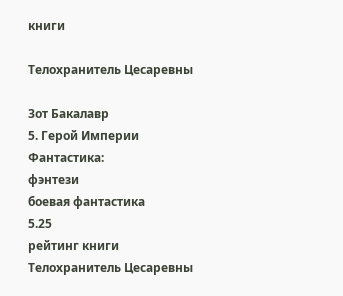книги

Телохранитель Цесаревны

Зот Бакалавр
5. Герой Империи
Фантастика:
фэнтези
боевая фантастика
5.25
рейтинг книги
Телохранитель Цесаревны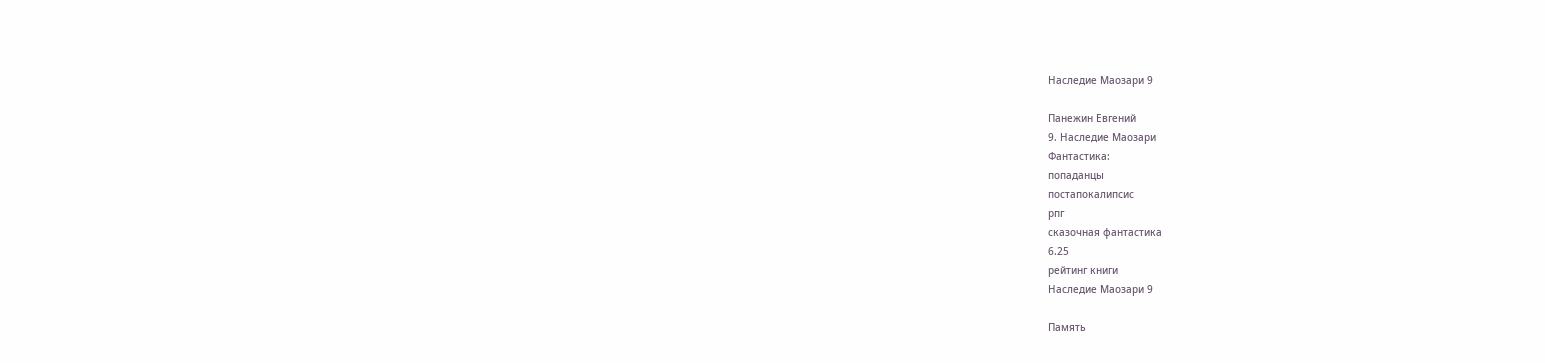Наследие Маозари 9

Панежин Евгений
9. Наследие Маозари
Фантастика:
попаданцы
постапокалипсис
рпг
сказочная фантастика
6.25
рейтинг книги
Наследие Маозари 9

Память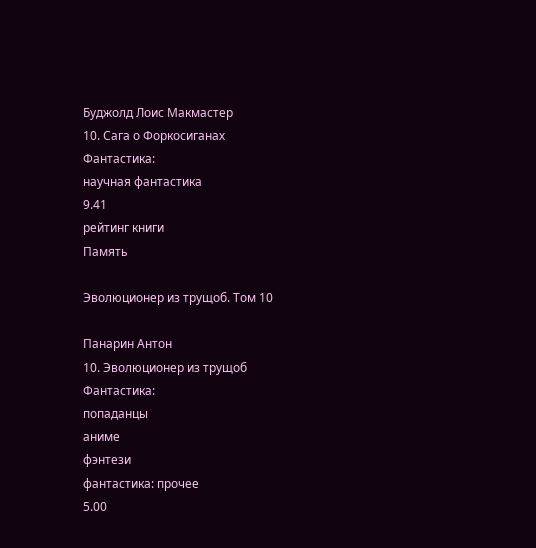Буджолд Лоис Макмастер
10. Сага о Форкосиганах
Фантастика:
научная фантастика
9.41
рейтинг книги
Память

Эволюционер из трущоб. Том 10

Панарин Антон
10. Эволюционер из трущоб
Фантастика:
попаданцы
аниме
фэнтези
фантастика: прочее
5.00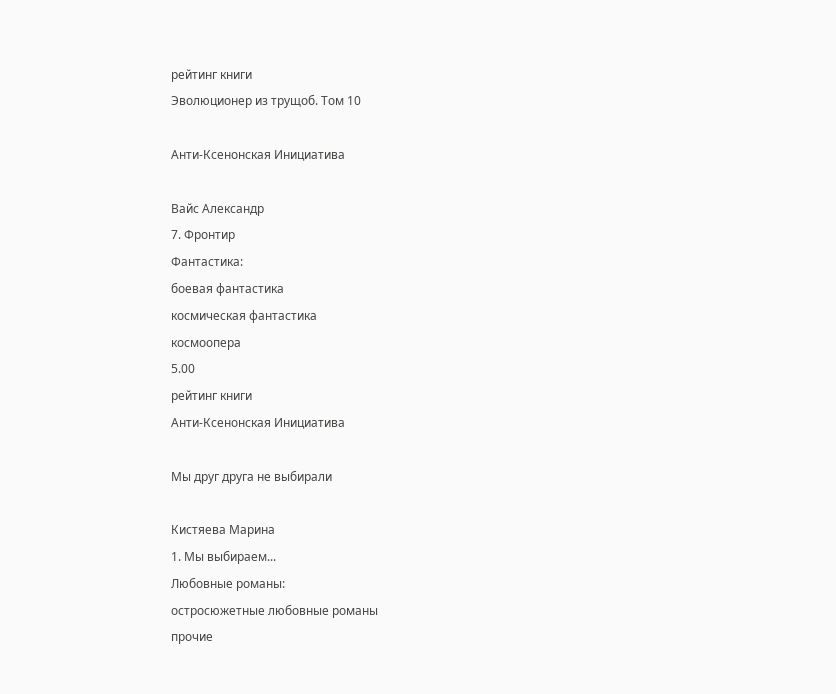рейтинг книги
Эволюционер из трущоб. Том 10

Анти-Ксенонская Инициатива

Вайс Александр
7. Фронтир
Фантастика:
боевая фантастика
космическая фантастика
космоопера
5.00
рейтинг книги
Анти-Ксенонская Инициатива

Мы друг друга не выбирали

Кистяева Марина
1. Мы выбираем...
Любовные романы:
остросюжетные любовные романы
прочие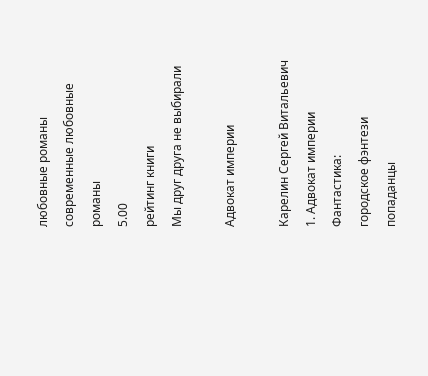любовные романы
современные любовные романы
5.00
рейтинг книги
Мы друг друга не выбирали

Адвокат империи

Карелин Сергей Витальевич
1. Адвокат империи
Фантастика:
городское фэнтези
попаданцы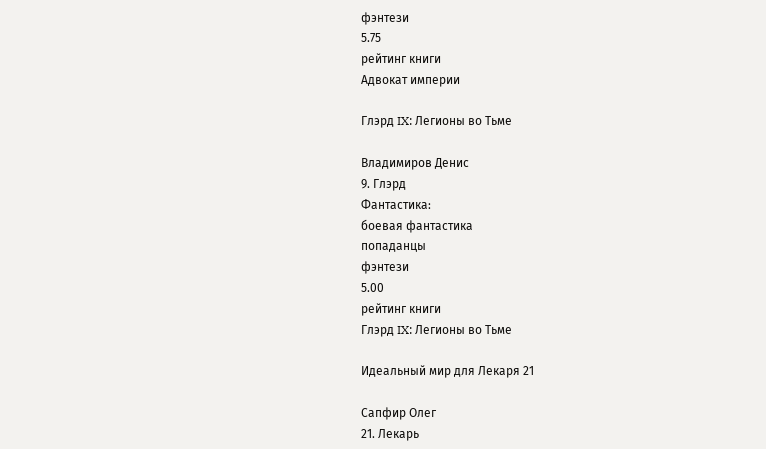фэнтези
5.75
рейтинг книги
Адвокат империи

Глэрд IX: Легионы во Тьме

Владимиров Денис
9. Глэрд
Фантастика:
боевая фантастика
попаданцы
фэнтези
5.00
рейтинг книги
Глэрд IX: Легионы во Тьме

Идеальный мир для Лекаря 21

Сапфир Олег
21. Лекарь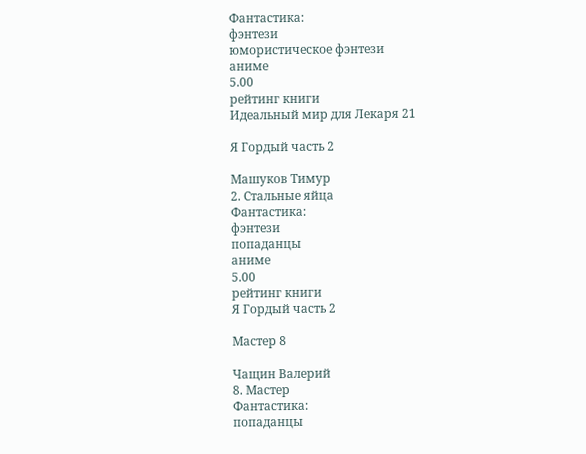Фантастика:
фэнтези
юмористическое фэнтези
аниме
5.00
рейтинг книги
Идеальный мир для Лекаря 21

Я Гордый часть 2

Машуков Тимур
2. Стальные яйца
Фантастика:
фэнтези
попаданцы
аниме
5.00
рейтинг книги
Я Гордый часть 2

Мастер 8

Чащин Валерий
8. Мастер
Фантастика:
попаданцы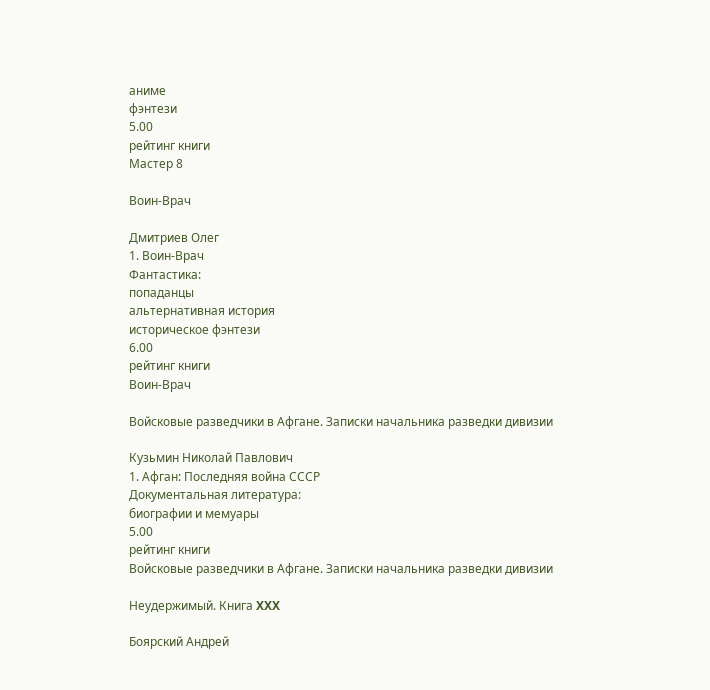аниме
фэнтези
5.00
рейтинг книги
Мастер 8

Воин-Врач

Дмитриев Олег
1. Воин-Врач
Фантастика:
попаданцы
альтернативная история
историческое фэнтези
6.00
рейтинг книги
Воин-Врач

Войсковые разведчики в Афгане. Записки начальника разведки дивизии

Кузьмин Николай Павлович
1. Афган: Последняя война СССР
Документальная литература:
биографии и мемуары
5.00
рейтинг книги
Войсковые разведчики в Афгане. Записки начальника разведки дивизии

Неудержимый. Книга XXX

Боярский Андрей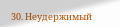30. Неудержимый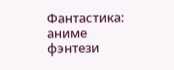Фантастика:
аниме
фэнтези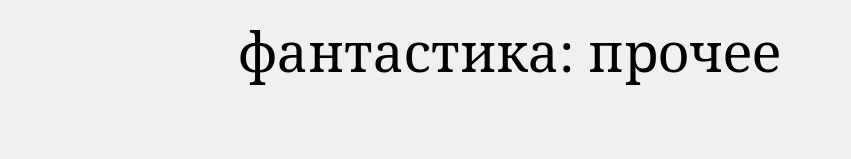фантастика: прочее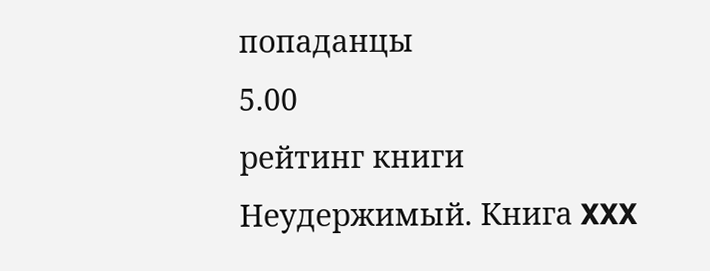попаданцы
5.00
рейтинг книги
Неудержимый. Книга XXX